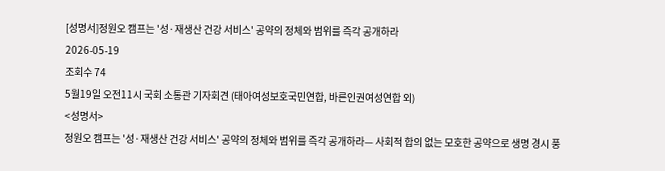[성명서]정원오 캠프는 '성·재생산 건강 서비스' 공약의 정체와 범위를 즉각 공개하라
2026-05-19
조회수 74
5월19일 오전11시 국회 소통관 기자회견 (태아여성보호국민연합, 바른인권여성연합 외)
<성명서>
정원오 캠프는 '성·재생산 건강 서비스' 공약의 정체와 범위를 즉각 공개하라— 사회적 합의 없는 모호한 공약으로 생명 경시 풍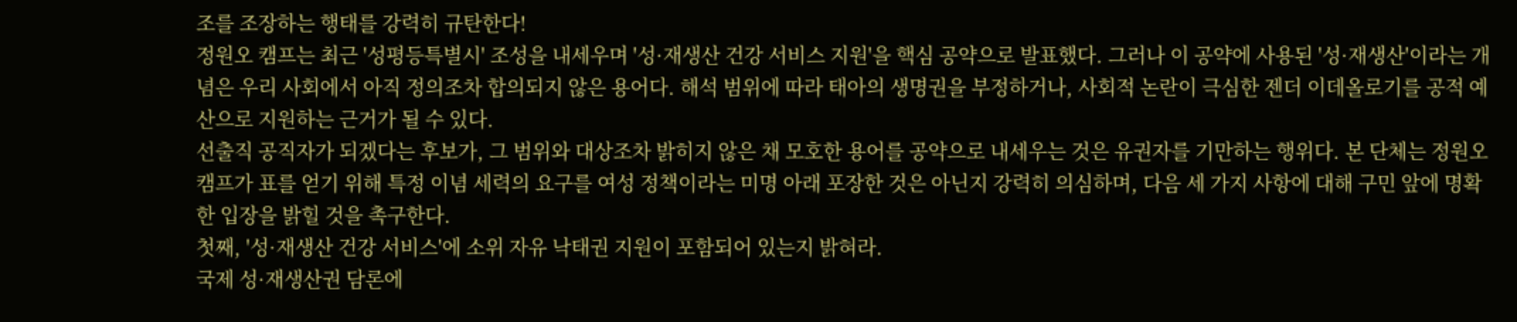조를 조장하는 행태를 강력히 규탄한다!
정원오 캠프는 최근 '성평등특별시' 조성을 내세우며 '성·재생산 건강 서비스 지원'을 핵심 공약으로 발표했다. 그러나 이 공약에 사용된 '성·재생산'이라는 개념은 우리 사회에서 아직 정의조차 합의되지 않은 용어다. 해석 범위에 따라 태아의 생명권을 부정하거나, 사회적 논란이 극심한 젠더 이데올로기를 공적 예산으로 지원하는 근거가 될 수 있다.
선출직 공직자가 되겠다는 후보가, 그 범위와 대상조차 밝히지 않은 채 모호한 용어를 공약으로 내세우는 것은 유권자를 기만하는 행위다. 본 단체는 정원오 캠프가 표를 얻기 위해 특정 이념 세력의 요구를 여성 정책이라는 미명 아래 포장한 것은 아닌지 강력히 의심하며, 다음 세 가지 사항에 대해 구민 앞에 명확한 입장을 밝힐 것을 촉구한다.
첫째, '성·재생산 건강 서비스'에 소위 자유 낙태권 지원이 포함되어 있는지 밝혀라.
국제 성·재생산권 담론에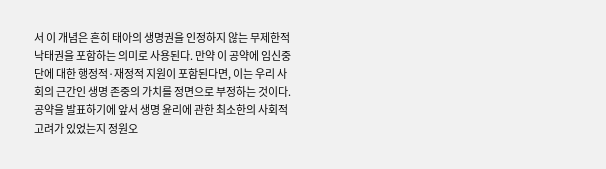서 이 개념은 흔히 태아의 생명권을 인정하지 않는 무제한적 낙태권을 포함하는 의미로 사용된다. 만약 이 공약에 임신중단에 대한 행정적·재정적 지원이 포함된다면, 이는 우리 사회의 근간인 생명 존중의 가치를 정면으로 부정하는 것이다. 공약을 발표하기에 앞서 생명 윤리에 관한 최소한의 사회적 고려가 있었는지 정원오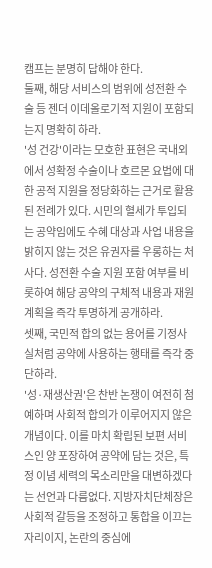캠프는 분명히 답해야 한다.
둘째, 해당 서비스의 범위에 성전환 수술 등 젠더 이데올로기적 지원이 포함되는지 명확히 하라.
'성 건강'이라는 모호한 표현은 국내외에서 성확정 수술이나 호르몬 요법에 대한 공적 지원을 정당화하는 근거로 활용된 전례가 있다. 시민의 혈세가 투입되는 공약임에도 수혜 대상과 사업 내용을 밝히지 않는 것은 유권자를 우롱하는 처사다. 성전환 수술 지원 포함 여부를 비롯하여 해당 공약의 구체적 내용과 재원 계획을 즉각 투명하게 공개하라.
셋째, 국민적 합의 없는 용어를 기정사실처럼 공약에 사용하는 행태를 즉각 중단하라.
'성·재생산권'은 찬반 논쟁이 여전히 첨예하며 사회적 합의가 이루어지지 않은 개념이다. 이를 마치 확립된 보편 서비스인 양 포장하여 공약에 담는 것은, 특정 이념 세력의 목소리만을 대변하겠다는 선언과 다름없다. 지방자치단체장은 사회적 갈등을 조정하고 통합을 이끄는 자리이지, 논란의 중심에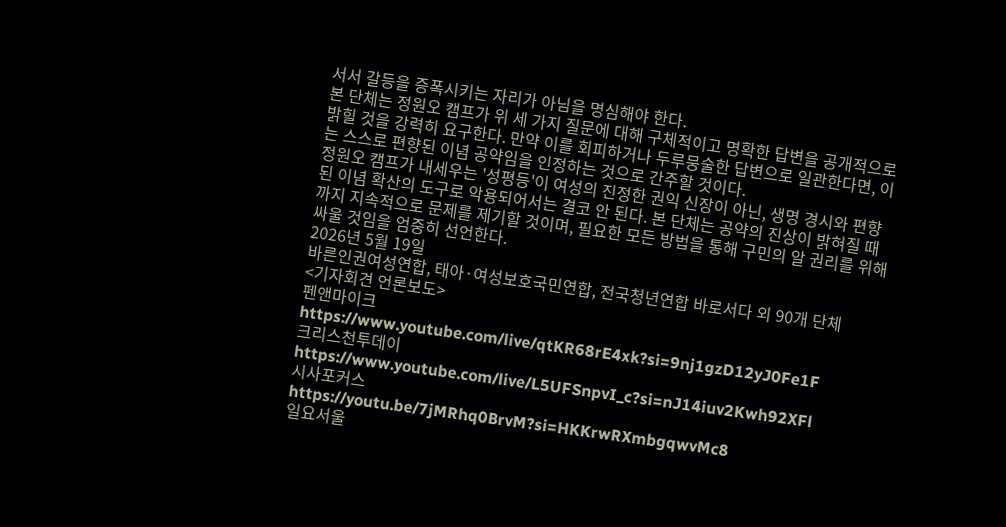서서 갈등을 증폭시키는 자리가 아님을 명심해야 한다.
본 단체는 정원오 캠프가 위 세 가지 질문에 대해 구체적이고 명확한 답변을 공개적으로 밝힐 것을 강력히 요구한다. 만약 이를 회피하거나 두루뭉술한 답변으로 일관한다면, 이는 스스로 편향된 이념 공약임을 인정하는 것으로 간주할 것이다.
정원오 캠프가 내세우는 '성평등'이 여성의 진정한 권익 신장이 아닌, 생명 경시와 편향된 이념 확산의 도구로 악용되어서는 결코 안 된다. 본 단체는 공약의 진상이 밝혀질 때까지 지속적으로 문제를 제기할 것이며, 필요한 모든 방법을 통해 구민의 알 권리를 위해 싸울 것임을 엄중히 선언한다.
2026년 5월 19일
바른인권여성연합, 태아·여성보호국민연합, 전국청년연합 바로서다 외 90개 단체
<기자회견 언론보도>
펜앤마이크
https://www.youtube.com/live/qtKR68rE4xk?si=9nj1gzD12yJ0Fe1F
크리스천투데이
https://www.youtube.com/live/L5UFSnpvI_c?si=nJ14iuv2Kwh92XFl
시사포커스
https://youtu.be/7jMRhq0BrvM?si=HKKrwRXmbgqwvMc8
일요서울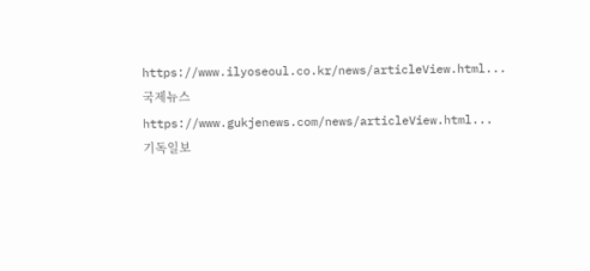https://www.ilyoseoul.co.kr/news/articleView.html...
국제뉴스
https://www.gukjenews.com/news/articleView.html...
기독일보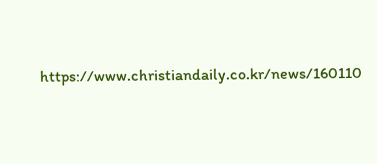https://www.christiandaily.co.kr/news/160110